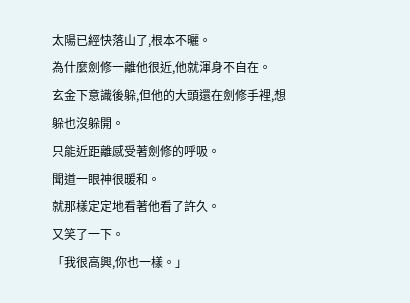太陽已經快落山了,根本不曬。
為什麼劍修一離他很近,他就渾身不自在。
玄金下意識後躲,但他的大頭還在劍修手裡,想躲也沒躲開。
只能近距離感受著劍修的呼吸。
聞道一眼神很暖和。
就那樣定定地看著他看了許久。
又笑了一下。
「我很高興,你也一樣。」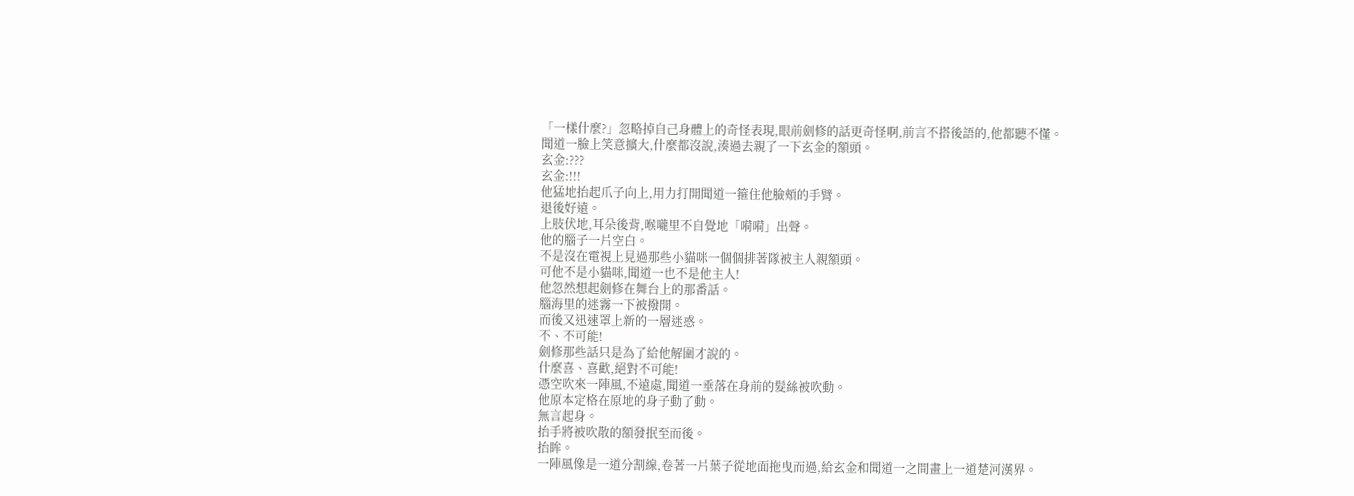「一樣什麼?」忽略掉自己身體上的奇怪表現,眼前劍修的話更奇怪啊,前言不搭後語的,他都聽不懂。
聞道一臉上笑意擴大,什麼都沒說,湊過去親了一下玄金的額頭。
玄金:???
玄金:!!!
他猛地抬起爪子向上,用力打開聞道一箍住他臉頰的手臂。
退後好遠。
上肢伏地,耳朵後背,喉嚨里不自覺地「嗬嗬」出聲。
他的腦子一片空白。
不是沒在電視上見過那些小貓咪一個個排著隊被主人親額頭。
可他不是小貓咪,聞道一也不是他主人!
他忽然想起劍修在舞台上的那番話。
腦海里的迷霧一下被撥開。
而後又迅速罩上新的一層迷惑。
不、不可能!
劍修那些話只是為了給他解圍才說的。
什麼喜、喜歡,絕對不可能!
憑空吹來一陣風,不遠處,聞道一垂落在身前的髮絲被吹動。
他原本定格在原地的身子動了動。
無言起身。
抬手將被吹散的額發抿至而後。
抬眸。
一陣風像是一道分割線,卷著一片葉子從地面拖曳而過,給玄金和聞道一之間畫上一道楚河漢界。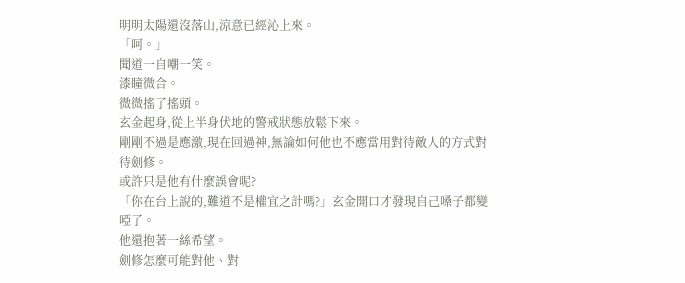明明太陽還沒落山,涼意已經沁上來。
「呵。」
聞道一自嘲一笑。
漆瞳微合。
微微搖了搖頭。
玄金起身,從上半身伏地的警戒狀態放鬆下來。
剛剛不過是應激,現在回過神,無論如何他也不應當用對待敵人的方式對待劍修。
或許只是他有什麼誤會呢?
「你在台上說的,難道不是權宜之計嗎?」玄金開口才發現自己嗓子都變啞了。
他還抱著一絲希望。
劍修怎麼可能對他、對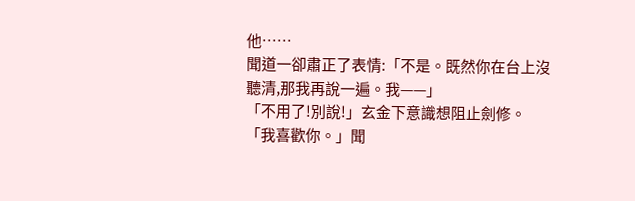他……
聞道一卻肅正了表情:「不是。既然你在台上沒聽清,那我再說一遍。我——」
「不用了!別說!」玄金下意識想阻止劍修。
「我喜歡你。」聞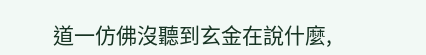道一仿佛沒聽到玄金在說什麼,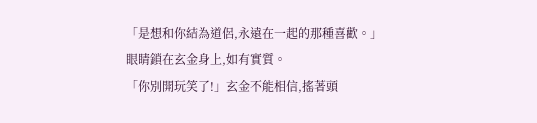「是想和你結為道侶,永遠在一起的那種喜歡。」
眼睛鎖在玄金身上,如有實質。
「你別開玩笑了!」玄金不能相信,搖著頭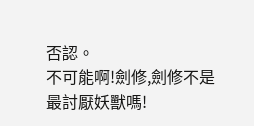否認。
不可能啊!劍修,劍修不是最討厭妖獸嗎!